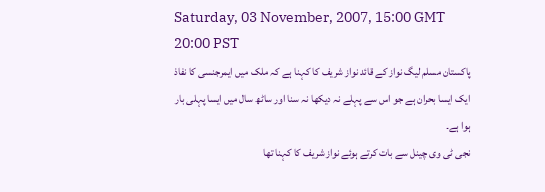Saturday, 03 November, 2007, 15:00 GMT 20:00 PST
پاکستان مسلم لیگ نواز کے قائد نواز شریف کا کہنا ہے کہ ملک میں ایمرجنسی کا نفاذ ایک ایسا بحران ہے جو اس سے پہلے نہ دیکھا نہ سنا اور ساٹھ سال میں ایسا پہلی بار ہوا ہے۔
نجی ٹی وی چینل سے بات کرتے ہوئے نواز شریف کا کہنا تھا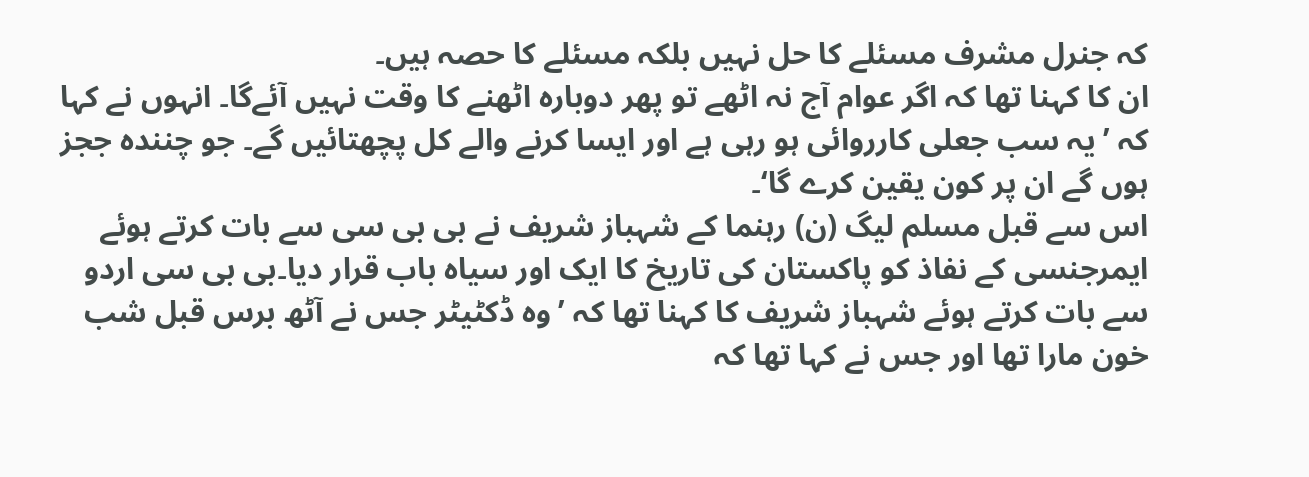کہ جنرل مشرف مسئلے کا حل نہیں بلکہ مسئلے کا حصہ ہیں۔
ان کا کہنا تھا کہ اگر عوام آج نہ اٹھے تو پھر دوبارہ اٹھنے کا وقت نہیں آئےگا۔ انہوں نے کہا کہ ’یہ سب جعلی کارروائی ہو رہی ہے اور ایسا کرنے والے کل پچھتائیں گے۔ جو چنندہ ججز ہوں گے ان پر کون یقین کرے گا‘۔
اس سے قبل مسلم لیگ (ن) رہنما کے شہباز شریف نے بی بی سی سے بات کرتے ہوئے ایمرجنسی کے نفاذ کو پاکستان کی تاریخ کا ایک اور سیاہ باب قرار دیا۔بی بی سی اردو سے بات کرتے ہوئے شہباز شریف کا کہنا تھا کہ ’وہ ڈکٹیٹر جس نے آٹھ برس قبل شب خون مارا تھا اور جس نے کہا تھا کہ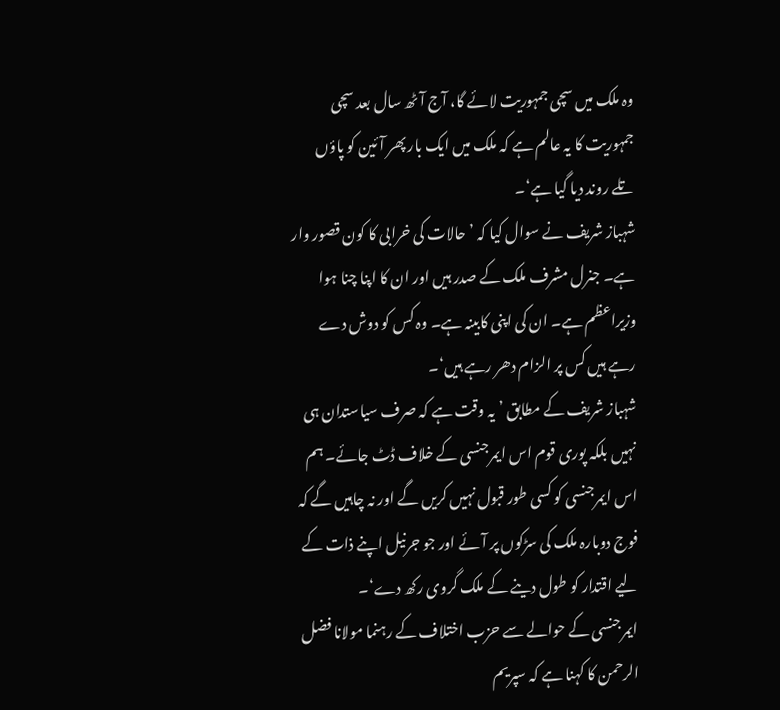وہ ملک میں سچی جمہوریت لائے گا، آج آٹھ سال بعد سچی جمہوریت کا یہ عالم ہے کہ ملک میں ایک بار پھر آئین کو پاؤں تلے روند دیا گیا ہے‘۔
شہباز شریف نے سوال کیا کہ ’حالات کی خرابی کا کون قصور وار ہے۔ جنرل مشرف ملک کے صدر ہیں اور ان کا اپنا چنا ہوا وزیراعظم ہے۔ ان کی اپنی کابینہ ہے۔ وہ کس کو دوش دے رہے ہیں کس پر الزام دھر رہے ہیں‘۔
شہباز شریف کے مطابق ’یہ وقت ہے کہ صرف سیاستدان ہی نہیں بلکہ پوری قوم اس ایمرجنسی کے خلاف ڈٹ جائے۔ ہم اس ایمرجنسی کو کسی طور قبول نہیں کریں گے اور نہ چاہیں گے کہ فوج دوبارہ ملک کی سڑکوں پر آئے اور جو جرنیل اپنے ذات کے لیے اقتدار کو طول دینے کے ملک گروی رکھ دے‘۔
ایمرجنسی کے حوالے سے حزب اختلاف کے رہنما مولانا فضل الرحمن کا کہنا ہے کہ سپریم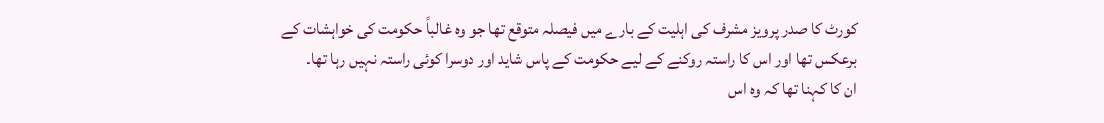کورٹ کا صدر پرویز مشرف کی اہلیت کے بارے میں فیصلہ متوقع تھا جو وہ غالباً حکومت کی خواہشات کے برعکس تھا اور اس کا راستہ روکنے کے لیے حکومت کے پاس شاید اور دوسرا کوئی راستہ نہیں رہا تھا۔
ان کا کہنا تھا کہ وہ اس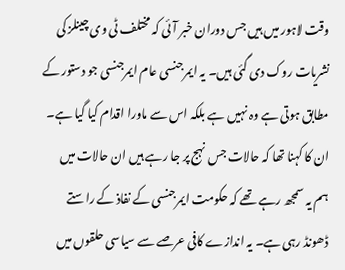وقت لاہور میں ہیں جس دوران خبر آئی کہ مختلف ٹی وی چینلز کی نشریات روک دی گئی ہیں۔ یہ ایمرجنسی عام ایمرجنسی جو دستور کے مطابق ہوتی ہے وہ نہیں ہے بلکہ اس سے ماورا اقدام کیا گیا ہے۔
ان کا کہنا تھا کہ حالات جس نہج پر جا رہے ہیں ان حالات میں ہم یہ سمجھ رہے تھے کہ حکومت ایمرجنسی کے نفاذ کے راستے ڈھونڈ رہی ہے۔ یہ اندازے کافی عرصے سے سیاسی حلقوں میں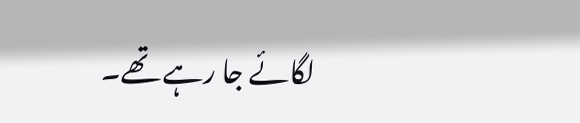لگائے جا رہے تھے۔